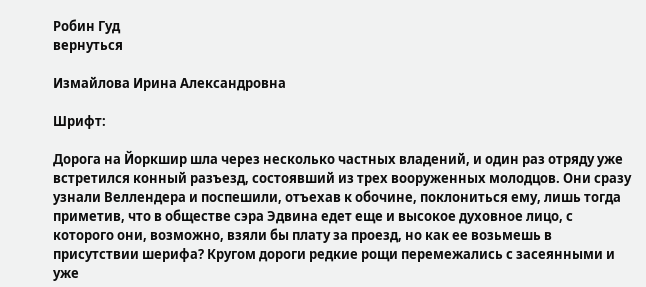Робин Гуд
вернуться

Измайлова Ирина Александровна

Шрифт:

Дорога на Йоркшир шла через несколько частных владений, и один раз отряду уже встретился конный разъезд, состоявший из трех вооруженных молодцов. Они сразу узнали Веллендера и поспешили, отъехав к обочине, поклониться ему, лишь тогда приметив, что в обществе сэра Эдвина едет еще и высокое духовное лицо, с которого они, возможно, взяли бы плату за проезд, но как ее возьмешь в присутствии шерифа? Кругом дороги редкие рощи перемежались с засеянными и уже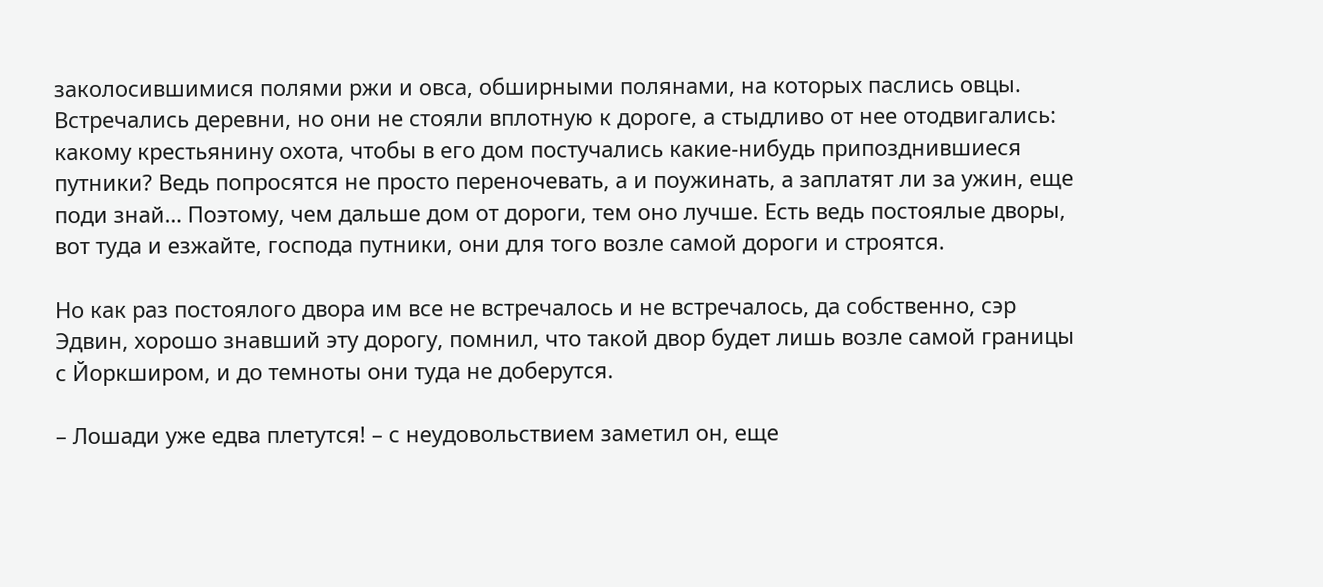заколосившимися полями ржи и овса, обширными полянами, на которых паслись овцы. Встречались деревни, но они не стояли вплотную к дороге, а стыдливо от нее отодвигались: какому крестьянину охота, чтобы в его дом постучались какие-нибудь припозднившиеся путники? Ведь попросятся не просто переночевать, а и поужинать, а заплатят ли за ужин, еще поди знай… Поэтому, чем дальше дом от дороги, тем оно лучше. Есть ведь постоялые дворы, вот туда и езжайте, господа путники, они для того возле самой дороги и строятся.

Но как раз постоялого двора им все не встречалось и не встречалось, да собственно, сэр Эдвин, хорошо знавший эту дорогу, помнил, что такой двор будет лишь возле самой границы с Йоркширом, и до темноты они туда не доберутся.

– Лошади уже едва плетутся! – с неудовольствием заметил он, еще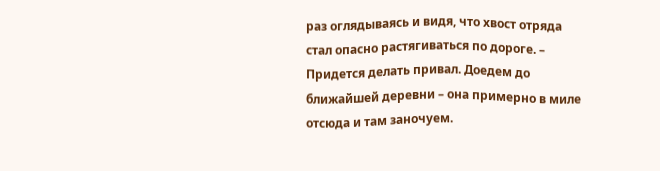раз оглядываясь и видя, что хвост отряда стал опасно растягиваться по дороге. – Придется делать привал. Доедем до ближайшей деревни – она примерно в миле отсюда и там заночуем.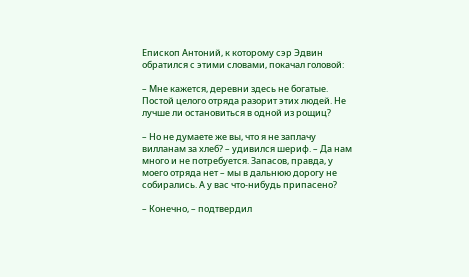Епископ Антоний, к которому сэр Эдвин обратился с этими словами, покачал головой:

– Мне кажется, деревни здесь не богатые. Постой целого отряда разорит этих людей. Не лучше ли остановиться в одной из рощиц?

– Но не думаете же вы, что я не заплачу вилланам за хлеб? – удивился шериф. – Да нам много и не потребуется. Запасов, правда, у моего отряда нет – мы в дальнюю дорогу не собирались. А у вас что-нибудь припасено?

– Конечно, – подтвердил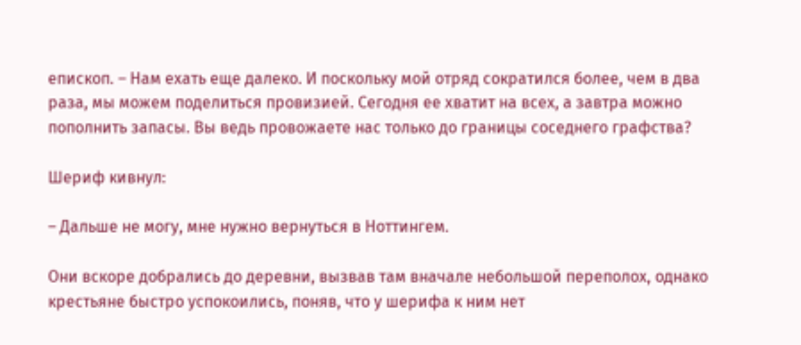епископ. – Нам ехать еще далеко. И поскольку мой отряд сократился более, чем в два раза, мы можем поделиться провизией. Сегодня ее хватит на всех, а завтра можно пополнить запасы. Вы ведь провожаете нас только до границы соседнего графства?

Шериф кивнул:

– Дальше не могу, мне нужно вернуться в Ноттингем.

Они вскоре добрались до деревни, вызвав там вначале небольшой переполох, однако крестьяне быстро успокоились, поняв, что у шерифа к ним нет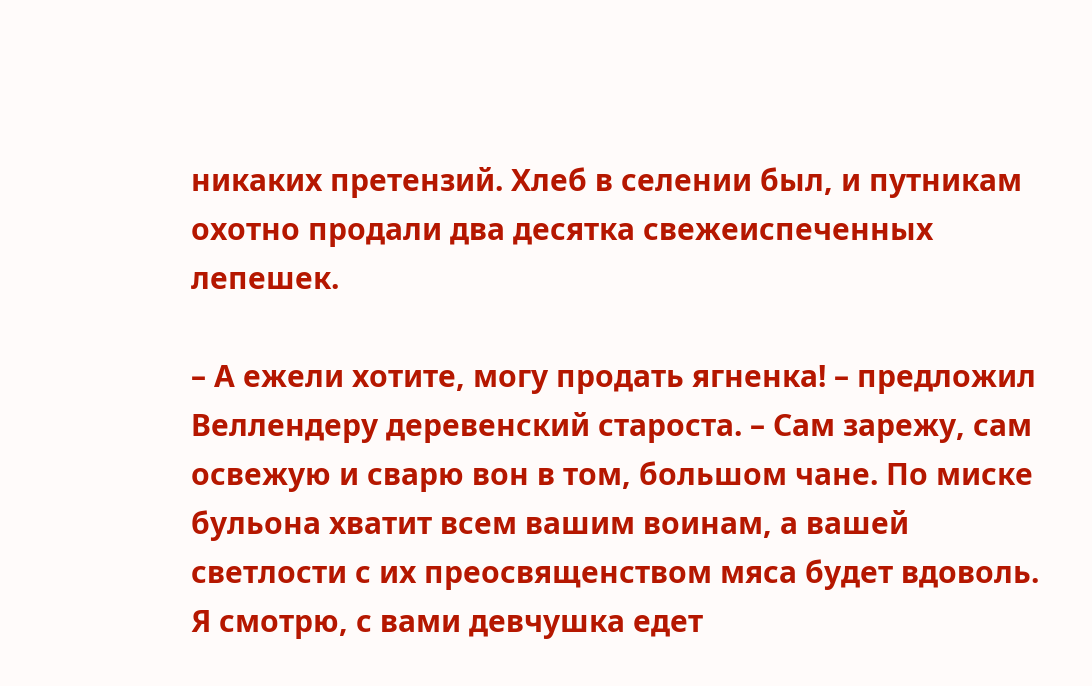никаких претензий. Хлеб в селении был, и путникам охотно продали два десятка свежеиспеченных лепешек.

– А ежели хотите, могу продать ягненка! – предложил Веллендеру деревенский староста. – Сам зарежу, сам освежую и сварю вон в том, большом чане. По миске бульона хватит всем вашим воинам, а вашей светлости с их преосвященством мяса будет вдоволь. Я смотрю, с вами девчушка едет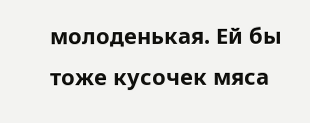молоденькая. Ей бы тоже кусочек мяса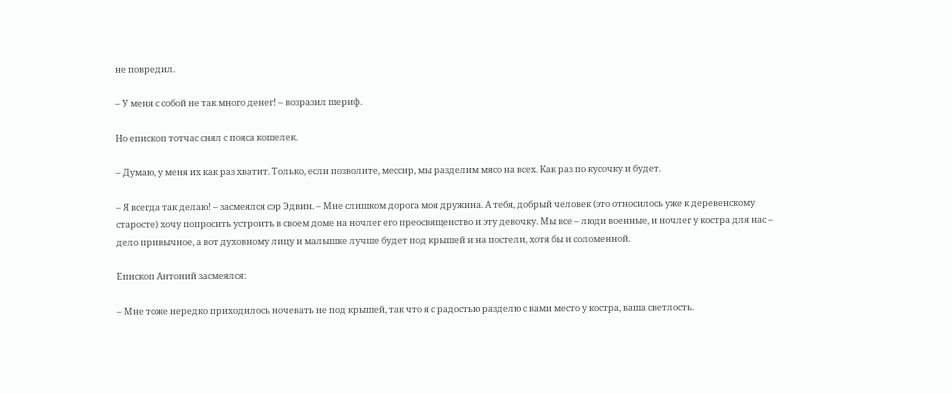не повредил.

– У меня с собой не так много денег! – возразил шериф.

Но епископ тотчас снял с пояса кошелек.

– Думаю, у меня их как раз хватит. Только, если позволите, мессир, мы разделим мясо на всех. Как раз по кусочку и будет.

– Я всегда так делаю! – засмеялся сэр Эдвин. – Мне слишком дорога моя дружина. А тебя, добрый человек (это относилось уже к деревенскому старосте) хочу попросить устроить в своем доме на ночлег его преосвященство и эту девочку. Мы все – люди военные, и ночлег у костра для нас – дело привычное, а вот духовному лицу и малышке лучше будет под крышей и на постели, хотя бы и соломенной.

Епископ Антоний засмеялся:

– Мне тоже нередко приходилось ночевать не под крышей, так что я с радостью разделю с вами место у костра, ваша светлость.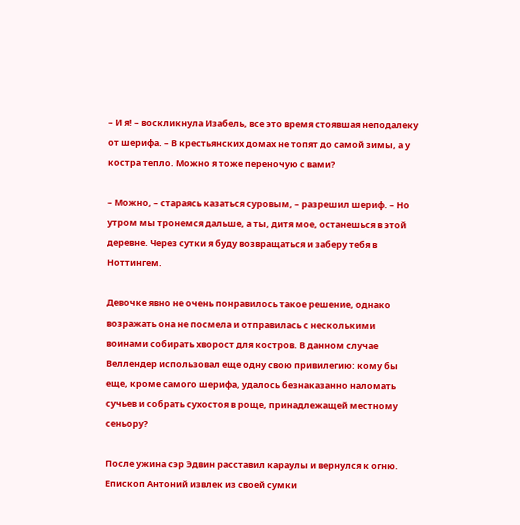– И я! – воскликнула Изабель, все это время стоявшая неподалеку от шерифа. – В крестьянских домах не топят до самой зимы, а у костра тепло. Можно я тоже переночую с вами?

– Можно, – стараясь казаться суровым, – разрешил шериф. – Но утром мы тронемся дальше, а ты, дитя мое, останешься в этой деревне. Через сутки я буду возвращаться и заберу тебя в Ноттингем.

Девочке явно не очень понравилось такое решение, однако возражать она не посмела и отправилась с несколькими воинами собирать хворост для костров. В данном случае Веллендер использовал еще одну свою привилегию: кому бы еще, кроме самого шерифа, удалось безнаказанно наломать сучьев и собрать сухостоя в роще, принадлежащей местному сеньору?

После ужина сэр Эдвин расставил караулы и вернулся к огню. Епископ Антоний извлек из своей сумки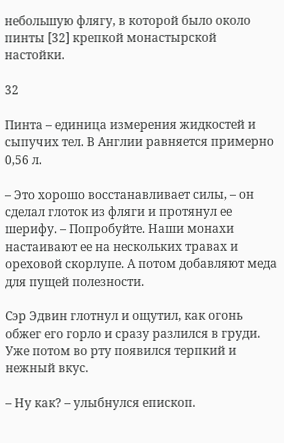небольшую флягу, в которой было около пинты [32] крепкой монастырской настойки.

32

Пинта – единица измерения жидкостей и сыпучих тел. В Англии равняется примерно 0,56 л.

– Это хорошо восстанавливает силы, – он сделал глоток из фляги и протянул ее шерифу. – Попробуйте. Наши монахи настаивают ее на нескольких травах и ореховой скорлупе. А потом добавляют меда для пущей полезности.

Сэр Эдвин глотнул и ощутил, как огонь обжег его горло и сразу разлился в груди. Уже потом во рту появился терпкий и нежный вкус.

– Ну как? – улыбнулся епископ.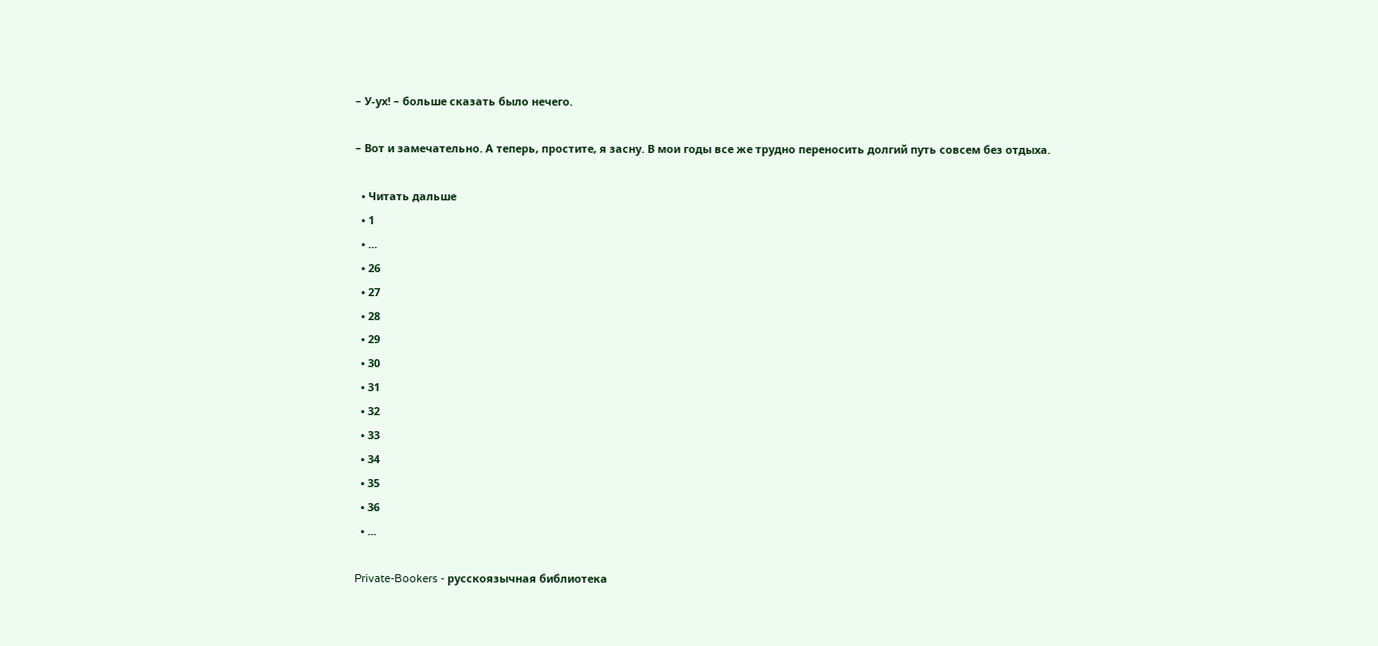– У-ух! – больше сказать было нечего.

– Вот и замечательно. А теперь, простите, я засну. В мои годы все же трудно переносить долгий путь совсем без отдыха.

  • Читать дальше
  • 1
  • ...
  • 26
  • 27
  • 28
  • 29
  • 30
  • 31
  • 32
  • 33
  • 34
  • 35
  • 36
  • ...

Private-Bookers - русскоязычная библиотека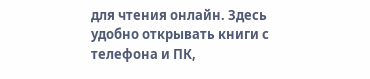для чтения онлайн. Здесь удобно открывать книги с телефона и ПК,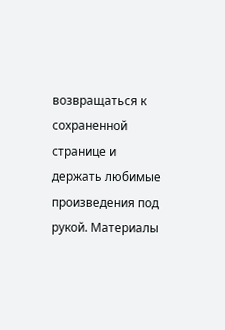возвращаться к сохраненной странице и держать любимые произведения под рукой. Материалы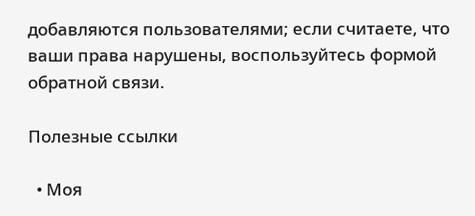добавляются пользователями; если считаете, что ваши права нарушены, воспользуйтесь формой обратной связи.

Полезные ссылки

  • Моя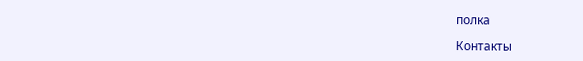полка

Контакты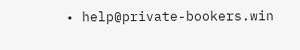• help@private-bookers.win